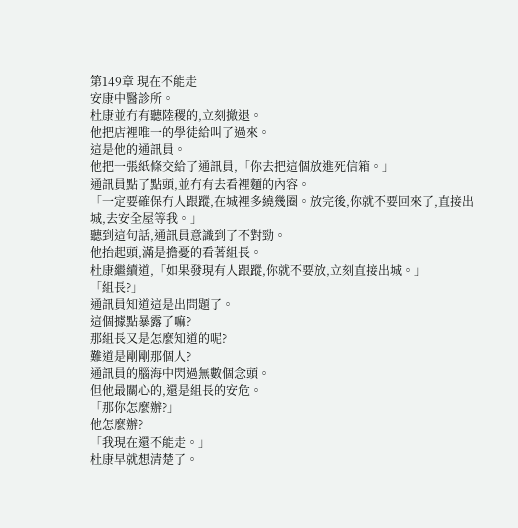第149章 現在不能走
安康中醫診所。
杜康並冇有聽陸稷的,立刻撤退。
他把店裡唯一的學徒給叫了過來。
這是他的通訊員。
他把一張紙條交給了通訊員,「你去把這個放進死信箱。」
通訊員點了點頭,並冇有去看裡麵的內容。
「一定要確保冇人跟蹤,在城裡多繞幾圈。放完後,你就不要回來了,直接出城,去安全屋等我。」
聽到這句話,通訊員意識到了不對勁。
他抬起頭,滿是擔憂的看著組長。
杜康繼續道,「如果發現有人跟蹤,你就不要放,立刻直接出城。」
「組長?」
通訊員知道這是出問題了。
這個據點暴露了嘛?
那組長又是怎麼知道的呢?
難道是剛剛那個人?
通訊員的腦海中閃過無數個念頭。
但他最關心的,還是組長的安危。
「那你怎麼辦?」
他怎麼辦?
「我現在還不能走。」
杜康早就想清楚了。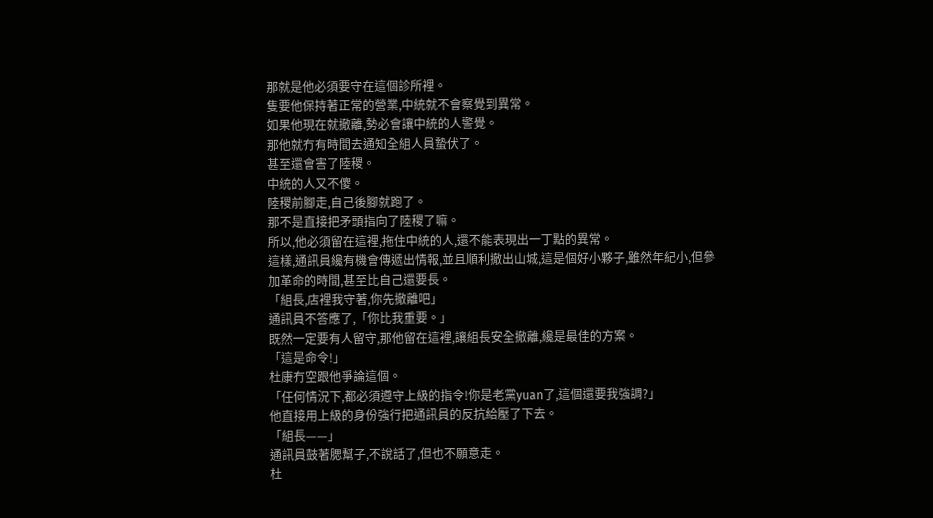那就是他必須要守在這個診所裡。
隻要他保持著正常的營業,中統就不會察覺到異常。
如果他現在就撤離,勢必會讓中統的人警覺。
那他就冇有時間去通知全組人員蟄伏了。
甚至還會害了陸稷。
中統的人又不傻。
陸稷前腳走,自己後腳就跑了。
那不是直接把矛頭指向了陸稷了嘛。
所以,他必須留在這裡,拖住中統的人,還不能表現出一丁點的異常。
這樣,通訊員纔有機會傳遞出情報,並且順利撤出山城,這是個好小夥子,雖然年紀小,但參加革命的時間,甚至比自己還要長。
「組長,店裡我守著,你先撤離吧」
通訊員不答應了,「你比我重要。」
既然一定要有人留守,那他留在這裡,讓組長安全撤離,纔是最佳的方案。
「這是命令!」
杜康冇空跟他爭論這個。
「任何情況下,都必須遵守上級的指令!你是老黨yuan了,這個還要我強調?」
他直接用上級的身份強行把通訊員的反抗給壓了下去。
「組長——」
通訊員鼓著腮幫子,不說話了,但也不願意走。
杜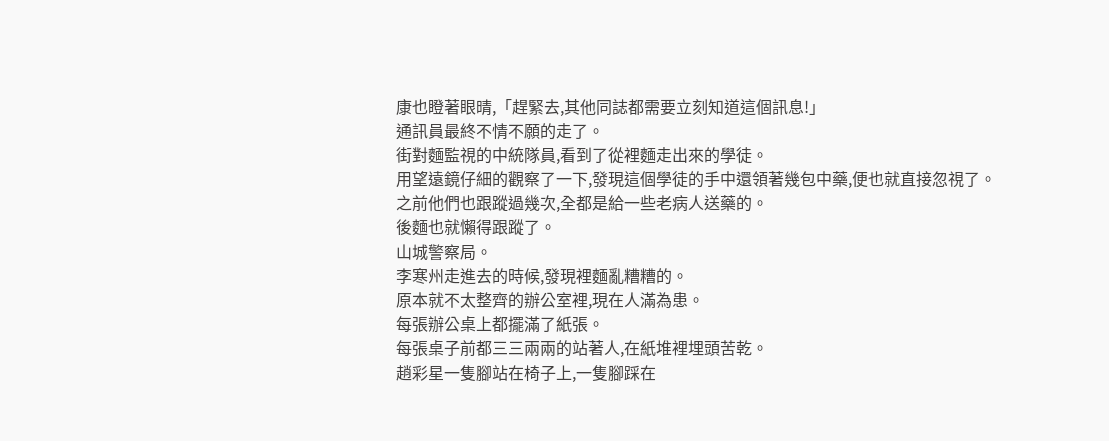康也瞪著眼晴,「趕緊去,其他同誌都需要立刻知道這個訊息!」
通訊員最終不情不願的走了。
街對麵監視的中統隊員,看到了從裡麵走出來的學徒。
用望遠鏡仔細的觀察了一下,發現這個學徒的手中還領著幾包中藥,便也就直接忽視了。
之前他們也跟蹤過幾次,全都是給一些老病人送藥的。
後麵也就懶得跟蹤了。
山城警察局。
李寒州走進去的時候,發現裡麵亂糟糟的。
原本就不太整齊的辦公室裡,現在人滿為患。
每張辦公桌上都擺滿了紙張。
每張桌子前都三三兩兩的站著人,在紙堆裡埋頭苦乾。
趙彩星一隻腳站在椅子上,一隻腳踩在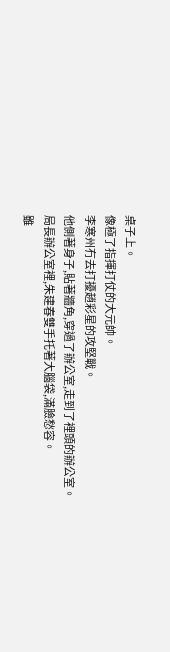桌子上。
像極了指揮打仗的大元帥。
李寒州冇去打擾趙彩星的攻堅戰。
他側著身子,貼著牆角,穿過了辦公室,走到了裡頭的辦公室。
局長辦公室裡,朱建春雙手托著大腦袋,滿臉愁容。
雖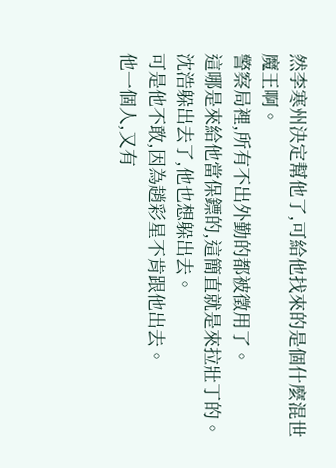然李寒州決定幫他了,可給他找來的是個什麼混世魔王啊。
警察局裡,所有不出外勤的都被徵用了。
這哪是來給他當保鏢的,這簡直就是來拉壯丁的。
沈浩躲出去了,他也想躲出去。
可是他不敢,因為趙彩星不肯跟他出去。
他一個人,又有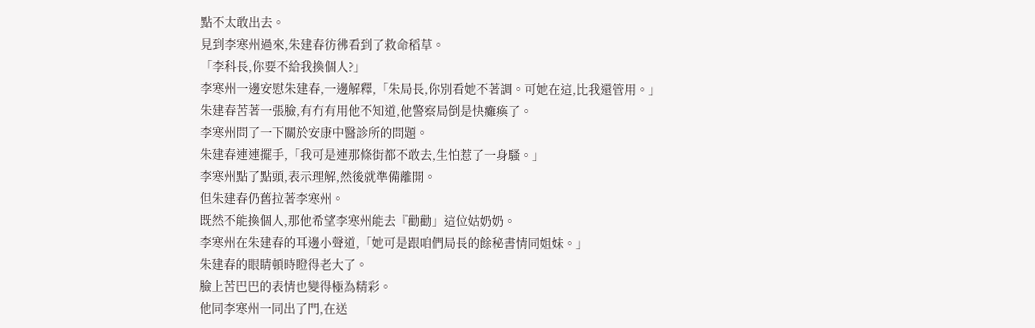點不太敢出去。
見到李寒州過來,朱建春彷彿看到了救命稻草。
「李科長,你要不給我換個人?」
李寒州一邊安慰朱建春,一邊解釋,「朱局長,你別看她不著調。可她在這,比我還管用。」
朱建春苦著一張臉,有冇有用他不知道,他警察局倒是快癱瘓了。
李寒州問了一下關於安康中醫診所的問題。
朱建春連連擺手,「我可是連那條街都不敢去,生怕惹了一身騷。」
李寒州點了點頭,表示理解,然後就準備離開。
但朱建春仍舊拉著李寒州。
既然不能換個人,那他希望李寒州能去『勸勸」這位姑奶奶。
李寒州在朱建春的耳邊小聲道,「她可是跟咱們局長的餘秘書情同姐妹。」
朱建春的眼睛頓時瞪得老大了。
臉上苦巴巴的表情也變得極為精彩。
他同李寒州一同出了門,在送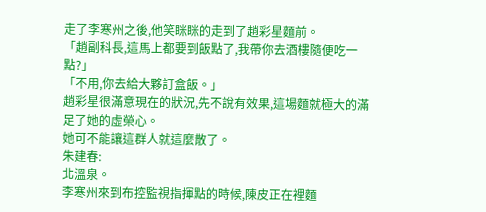走了李寒州之後,他笑眯眯的走到了趙彩星麵前。
「趙副科長,這馬上都要到飯點了,我帶你去酒樓隨便吃一點?」
「不用,你去給大夥訂盒飯。」
趙彩星很滿意現在的狀況,先不說有效果,這場麵就極大的滿足了她的虛榮心。
她可不能讓這群人就這麼散了。
朱建春:
北溫泉。
李寒州來到布控監視指揮點的時候,陳皮正在裡麵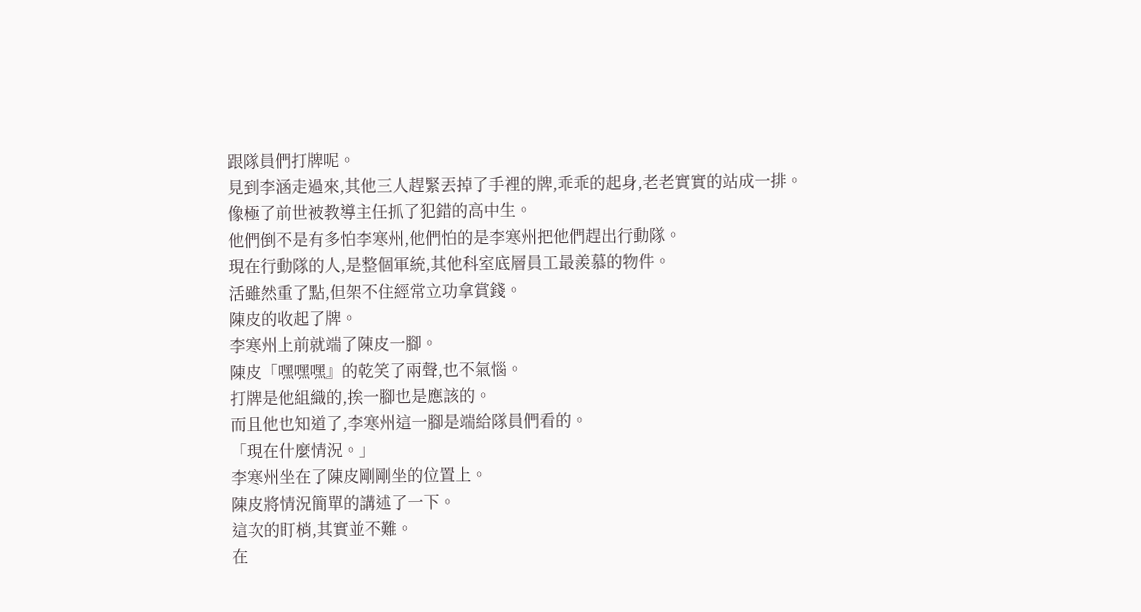跟隊員們打牌呢。
見到李涵走過來,其他三人趕緊丟掉了手裡的牌,乖乖的起身,老老實實的站成一排。
像極了前世被教導主任抓了犯錯的高中生。
他們倒不是有多怕李寒州,他們怕的是李寒州把他們趕出行動隊。
現在行動隊的人,是整個軍統,其他科室底層員工最羨慕的物件。
活雖然重了點,但架不住經常立功拿賞錢。
陳皮的收起了牌。
李寒州上前就端了陳皮一腳。
陳皮「嘿嘿嘿』的乾笑了兩聲,也不氣惱。
打牌是他組織的,挨一腳也是應該的。
而且他也知道了,李寒州這一腳是端給隊員們看的。
「現在什麼情況。」
李寒州坐在了陳皮剛剛坐的位置上。
陳皮將情況簡單的講述了一下。
這次的盯梢,其實並不難。
在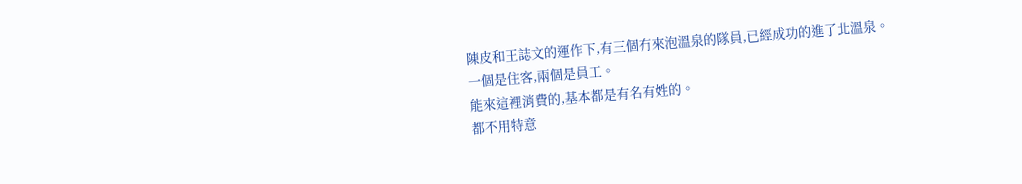陳皮和王誌文的運作下,有三個冇來泡溫泉的隊員,已經成功的進了北溫泉。
一個是住客,兩個是員工。
能來這裡消費的,基本都是有名有姓的。
都不用特意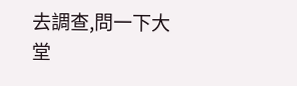去調查,問一下大堂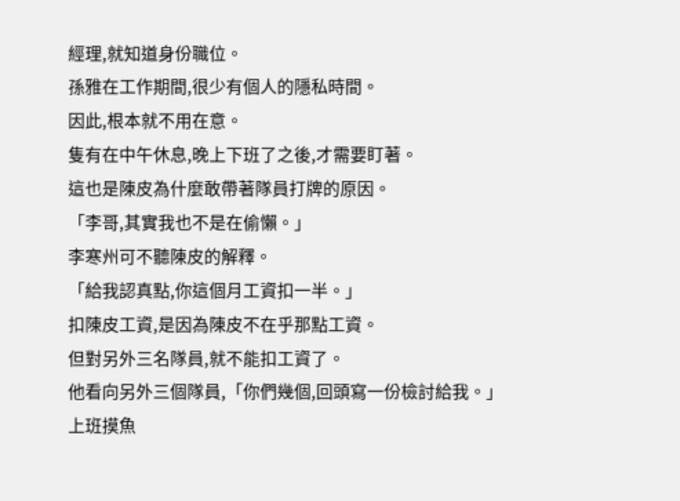經理,就知道身份職位。
孫雅在工作期間,很少有個人的隱私時間。
因此,根本就不用在意。
隻有在中午休息,晚上下班了之後,才需要盯著。
這也是陳皮為什麼敢帶著隊員打牌的原因。
「李哥,其實我也不是在偷懶。」
李寒州可不聽陳皮的解釋。
「給我認真點,你這個月工資扣一半。」
扣陳皮工資,是因為陳皮不在乎那點工資。
但對另外三名隊員,就不能扣工資了。
他看向另外三個隊員,「你們幾個,回頭寫一份檢討給我。」
上班摸魚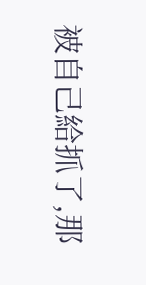被自己給抓了,那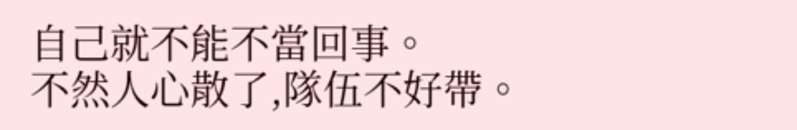自己就不能不當回事。
不然人心散了,隊伍不好帶。